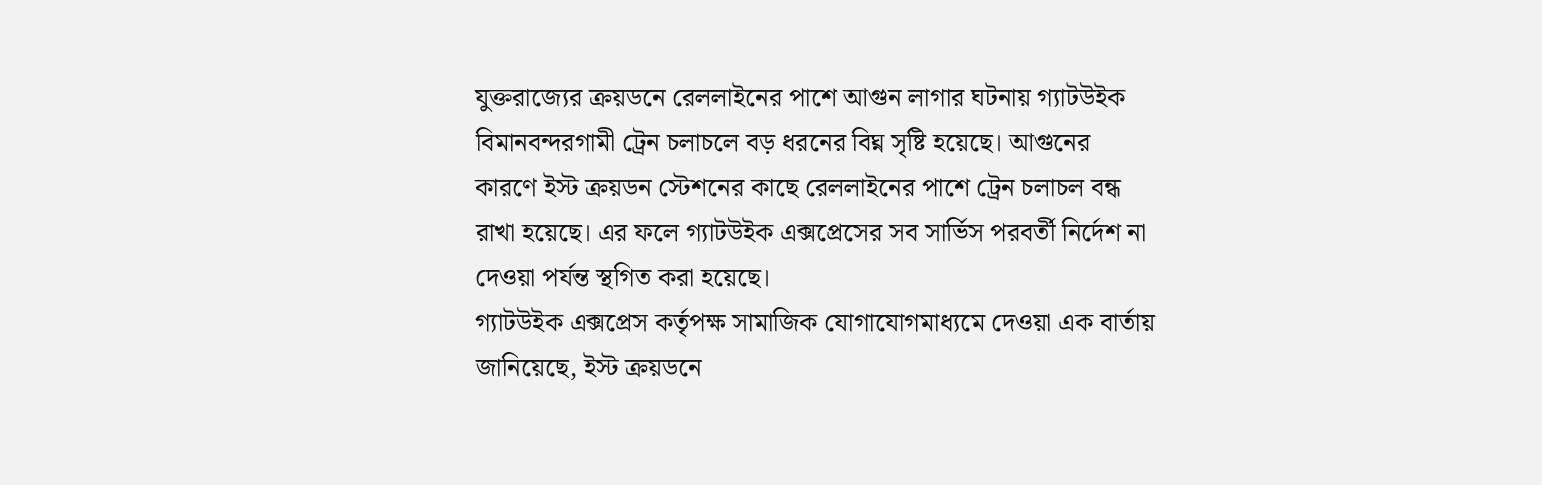যুক্তরাজ্যের ক্রয়ডনে রেললাইনের পাশে আগুন লাগার ঘটনায় গ্যাটউইক বিমানবন্দরগামী ট্রেন চলাচলে বড় ধরনের বিঘ্ন সৃষ্টি হয়েছে। আগুনের কারণে ইস্ট ক্রয়ডন স্টেশনের কাছে রেললাইনের পাশে ট্রেন চলাচল বন্ধ রাখা হয়েছে। এর ফলে গ্যাটউইক এক্সপ্রেসের সব সার্ভিস পরবর্তী নির্দেশ না দেওয়া পর্যন্ত স্থগিত করা হয়েছে।
গ্যাটউইক এক্সপ্রেস কর্তৃপক্ষ সামাজিক যোগাযোগমাধ্যমে দেওয়া এক বার্তায় জানিয়েছে, ইস্ট ক্রয়ডনে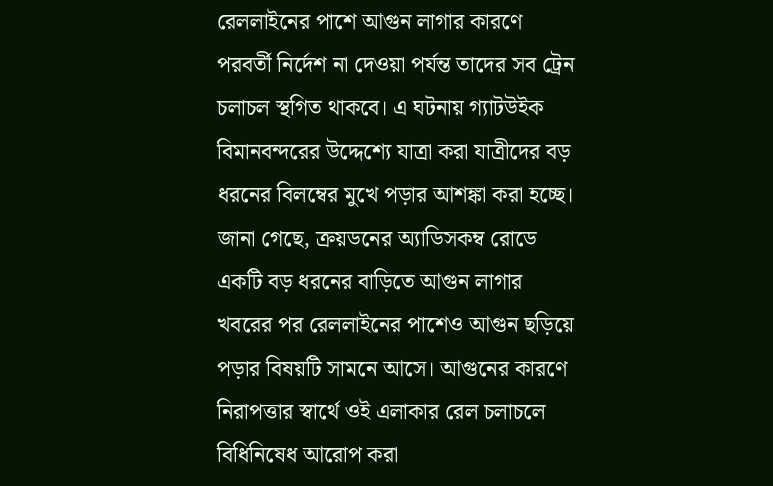রেললাইনের পাশে আগুন লাগার কারণে পরবর্তী নির্দেশ না দেওয়া পর্যন্ত তাদের সব ট্রেন চলাচল স্থগিত থাকবে। এ ঘটনায় গ্যাটউইক বিমানবন্দরের উদ্দেশ্যে যাত্রা করা যাত্রীদের বড় ধরনের বিলম্বের মুখে পড়ার আশঙ্কা করা হচ্ছে।
জানা গেছে, ক্রয়ডনের অ্যাডিসকম্ব রোডে একটি বড় ধরনের বাড়িতে আগুন লাগার খবরের পর রেললাইনের পাশেও আগুন ছড়িয়ে পড়ার বিষয়টি সামনে আসে। আগুনের কারণে নিরাপত্তার স্বার্থে ওই এলাকার রেল চলাচলে বিধিনিষেধ আরোপ করা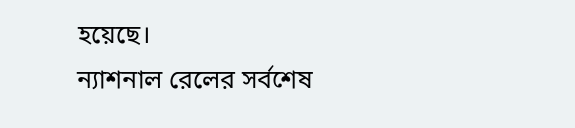হয়েছে।
ন্যাশনাল রেলের সর্বশেষ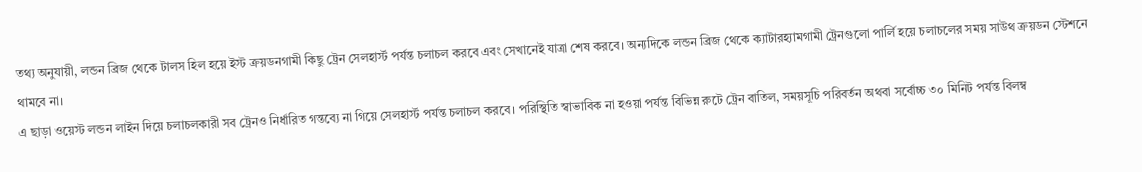তথ্য অনুযায়ী, লন্ডন ব্রিজ থেকে টালস হিল হয়ে ইস্ট ক্রয়ডনগামী কিছু ট্রেন সেলহার্স্ট পর্যন্ত চলাচল করবে এবং সেখানেই যাত্রা শেষ করবে। অন্যদিকে লন্ডন ব্রিজ থেকে ক্যাটারহ্যামগামী ট্রেনগুলো পার্লি হয়ে চলাচলের সময় সাউথ ক্রয়ডন স্টেশনে থামবে না।
এ ছাড়া ওয়েস্ট লন্ডন লাইন দিয়ে চলাচলকারী সব ট্রেনও নির্ধারিত গন্তব্যে না গিয়ে সেলহার্স্ট পর্যন্ত চলাচল করবে। পরিস্থিতি স্বাভাবিক না হওয়া পর্যন্ত বিভিন্ন রুটে ট্রেন বাতিল, সময়সূচি পরিবর্তন অথবা সর্বোচ্চ ৩০ মিনিট পর্যন্ত বিলম্ব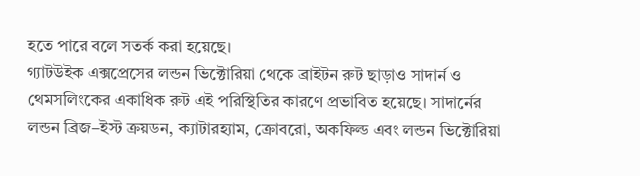হতে পারে বলে সতর্ক করা হয়েছে।
গ্যাটউইক এক্সপ্রেসের লন্ডন ভিক্টোরিয়া থেকে ব্রাইটন রুট ছাড়াও সাদার্ন ও থেমসলিংকের একাধিক রুট এই পরিস্থিতির কারণে প্রভাবিত হয়েছে। সাদার্নের লন্ডন ব্রিজ–ইস্ট ক্রয়ডন, ক্যাটারহ্যাম, ক্রোবরো, অকফিল্ড এবং লন্ডন ভিক্টোরিয়া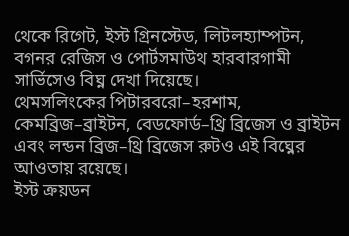থেকে রিগেট, ইস্ট গ্রিনস্টেড, লিটলহ্যাম্পটন, বগনর রেজিস ও পোর্টসমাউথ হারবারগামী সার্ভিসেও বিঘ্ন দেখা দিয়েছে।
থেমসলিংকের পিটারবরো–হরশাম, কেমব্রিজ–ব্রাইটন, বেডফোর্ড–থ্রি ব্রিজেস ও ব্রাইটন এবং লন্ডন ব্রিজ–থ্রি ব্রিজেস রুটও এই বিঘ্নের আওতায় রয়েছে।
ইস্ট ক্রয়ডন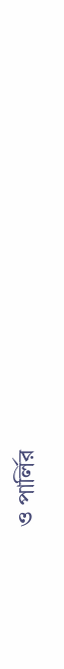ও পার্লির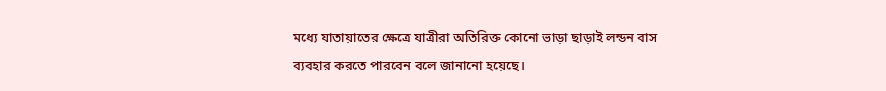মধ্যে যাতায়াতের ক্ষেত্রে যাত্রীরা অতিরিক্ত কোনো ভাড়া ছাড়াই লন্ডন বাস ব্যবহার করতে পারবেন বলে জানানো হয়েছে।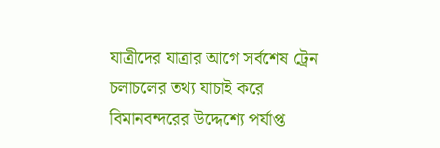যাত্রীদের যাত্রার আগে সর্বশেষ ট্রেন চলাচলের তথ্য যাচাই করে বিমানবন্দরের উদ্দেশ্যে পর্যাপ্ত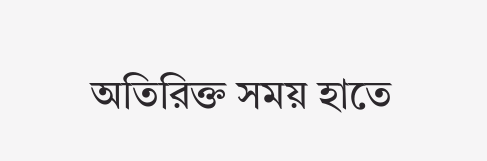অতিরিক্ত সময় হাতে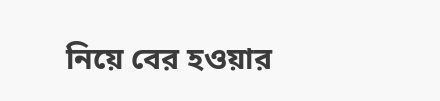নিয়ে বের হওয়ার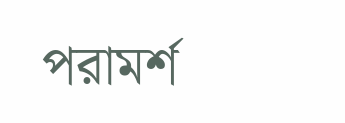পরামর্শ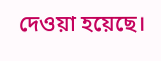দেওয়া হয়েছে।